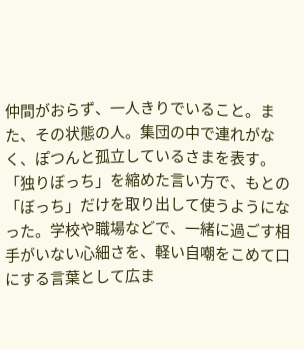仲間がおらず、一人きりでいること。また、その状態の人。集団の中で連れがなく、ぽつんと孤立しているさまを表す。
「独りぼっち」を縮めた言い方で、もとの「ぼっち」だけを取り出して使うようになった。学校や職場などで、一緒に過ごす相手がいない心細さを、軽い自嘲をこめて口にする言葉として広ま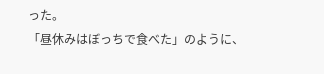った。
「昼休みはぼっちで食べた」のように、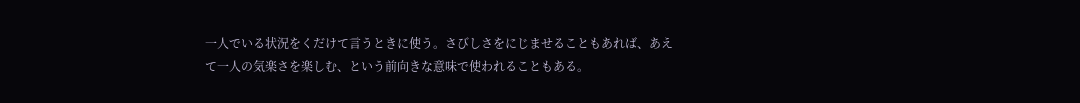一人でいる状況をくだけて言うときに使う。さびしさをにじませることもあれば、あえて一人の気楽さを楽しむ、という前向きな意味で使われることもある。